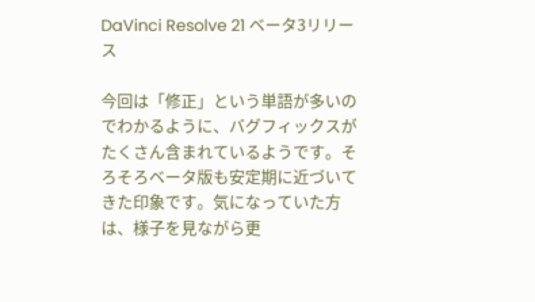DaVinci Resolve 21 ベータ3リリース

今回は「修正」という単語が多いのでわかるように、バグフィックスがたくさん含まれているようです。そろそろベータ版も安定期に近づいてきた印象です。気になっていた方は、様子を見ながら更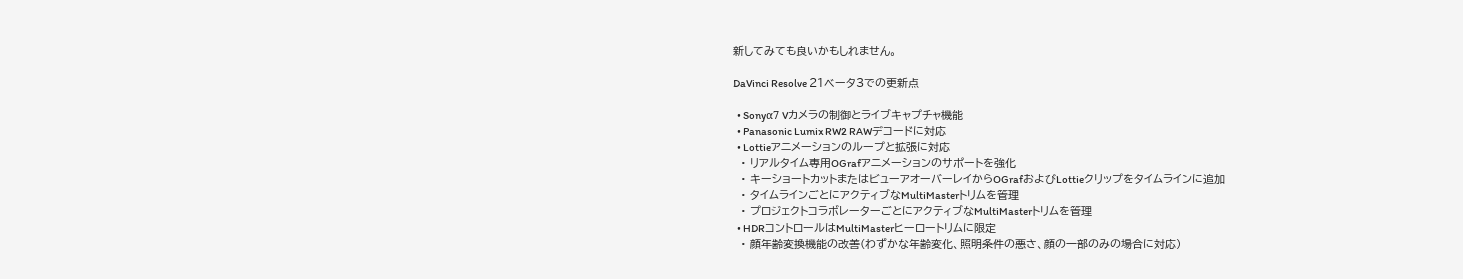新してみても良いかもしれません。

DaVinci Resolve 21ベータ3での更新点

  • Sonyα7 Vカメラの制御とライブキャプチャ機能
  • Panasonic Lumix RW2 RAWデコードに対応
  • Lottieアニメーションのループと拡張に対応
  • リアルタイム専用OGrafアニメーションのサポートを強化
  • キーショートカットまたはビューアオーバーレイからOGrafおよびLottieクリップをタイムラインに追加
  • タイムラインごとにアクティブなMultiMasterトリムを管理
  • プロジェクトコラボレーターごとにアクティブなMultiMasterトリムを管理
  • HDRコントロールはMultiMasterヒーロートリムに限定
  • 顔年齢変換機能の改善(わずかな年齢変化、照明条件の悪さ、顔の一部のみの場合に対応)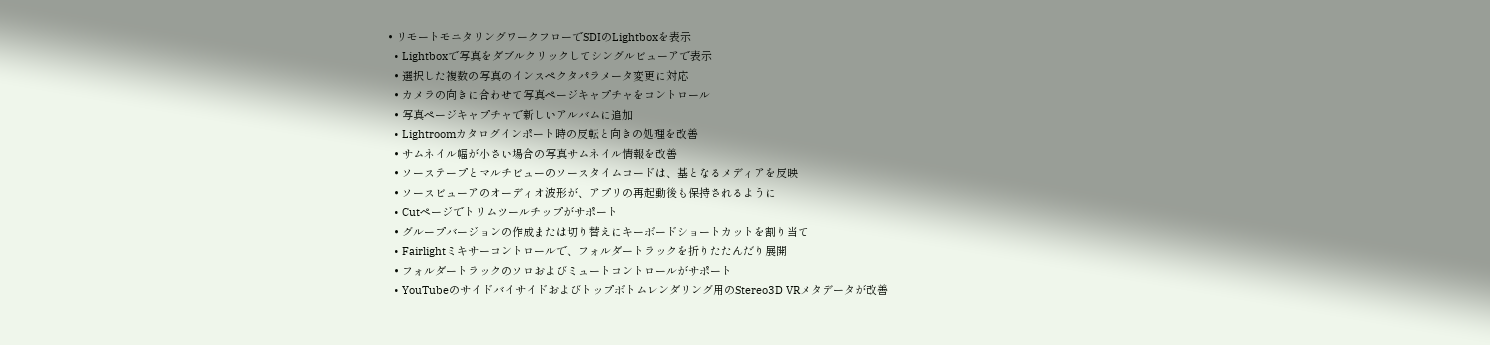• リモートモニタリングワークフローでSDIのLightboxを表示
  • Lightboxで写真をダブルクリックしてシングルビューアで表示
  • 選択した複数の写真のインスペクタパラメータ変更に対応
  • カメラの向きに合わせて写真ページキャプチャをコントロール
  • 写真ページキャプチャで新しいアルバムに追加
  • Lightroomカタログインポート時の反転と向きの処理を改善
  • サムネイル幅が小さい場合の写真サムネイル情報を改善
  • ソーステープとマルチビューのソースタイムコードは、基となるメディアを反映
  • ソースビューアのオーディオ波形が、アプリの再起動後も保持されるように
  • Cutページでトリムツールチップがサポート
  • グループバージョンの作成または切り替えにキーボードショートカットを割り当て
  • Fairlightミキサーコントロールで、フォルダートラックを折りたたんだり展開
  • フォルダートラックのソロおよびミュートコントロールがサポート
  • YouTubeのサイドバイサイドおよびトップボトムレンダリング用のStereo3D VRメタデータが改善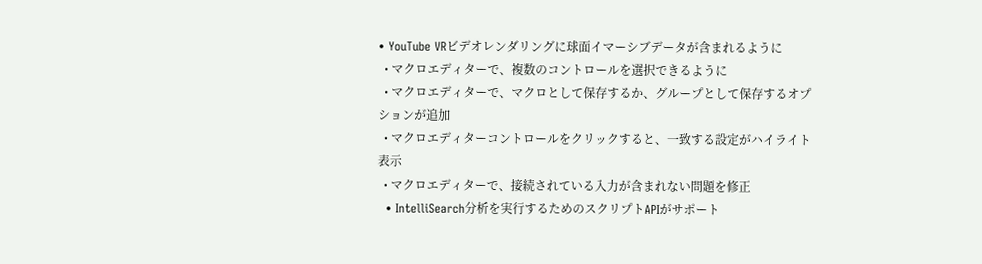• YouTube VRビデオレンダリングに球面イマーシブデータが含まれるように
  • マクロエディターで、複数のコントロールを選択できるように
  • マクロエディターで、マクロとして保存するか、グループとして保存するオプションが追加
  • マクロエディターコントロールをクリックすると、一致する設定がハイライト表示
  • マクロエディターで、接続されている入力が含まれない問題を修正
  • IntelliSearch分析を実行するためのスクリプトAPIがサポート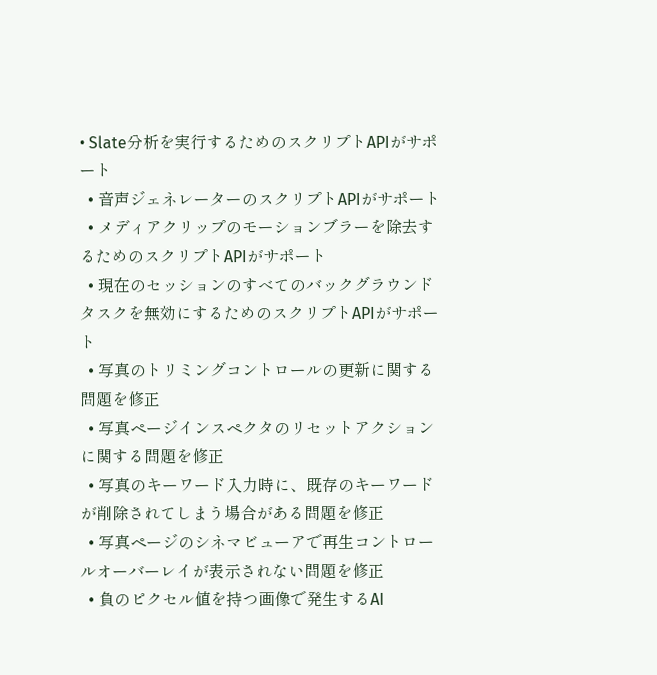• Slate分析を実行するためのスクリプトAPIがサポート
  • 音声ジェネレーターのスクリプトAPIがサポート
  • メディアクリップのモーションブラーを除去するためのスクリプトAPIがサポート
  • 現在のセッションのすべてのバックグラウンドタスクを無効にするためのスクリプトAPIがサポート
  • 写真のトリミングコントロールの更新に関する問題を修正
  • 写真ページインスペクタのリセットアクションに関する問題を修正
  • 写真のキーワード入力時に、既存のキーワードが削除されてしまう場合がある問題を修正
  • 写真ページのシネマビューアで再生コントロールオーバーレイが表示されない問題を修正
  • 負のピクセル値を持つ画像で発生するAI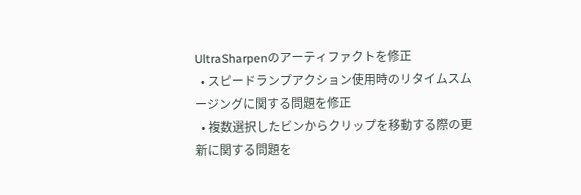UltraSharpenのアーティファクトを修正
  • スピードランプアクション使用時のリタイムスムージングに関する問題を修正
  • 複数選択したビンからクリップを移動する際の更新に関する問題を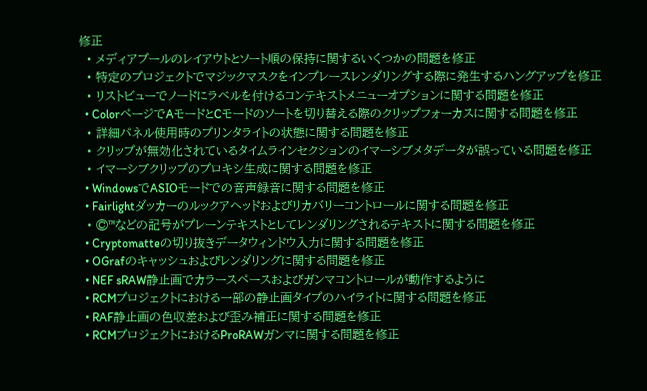修正
  • メディアプールのレイアウトとソート順の保持に関するいくつかの問題を修正
  • 特定のプロジェクトでマジックマスクをインプレースレンダリングする際に発生するハングアップを修正
  • リストビューでノードにラベルを付けるコンテキストメニューオプションに関する問題を修正
  • ColorページでAモードとCモードのソートを切り替える際のクリップフォーカスに関する問題を修正
  • 詳細パネル使用時のプリンタライトの状態に関する問題を修正
  • クリップが無効化されているタイムラインセクションのイマーシブメタデータが誤っている問題を修正
  • イマーシブクリップのプロキシ生成に関する問題を修正
  • WindowsでASIOモードでの音声録音に関する問題を修正
  • Fairlightダッカーのルックアヘッドおよびリカバリーコントロールに関する問題を修正
  • ©™などの記号がプレーンテキストとしてレンダリングされるテキストに関する問題を修正
  • Cryptomatteの切り抜きデータウィンドウ入力に関する問題を修正
  • OGrafのキャッシュおよびレンダリングに関する問題を修正
  • NEF sRAW静止画でカラースペースおよびガンマコントロールが動作するように
  • RCMプロジェクトにおける一部の静止画タイプのハイライトに関する問題を修正
  • RAF静止画の色収差および歪み補正に関する問題を修正
  • RCMプロジェクトにおけるProRAWガンマに関する問題を修正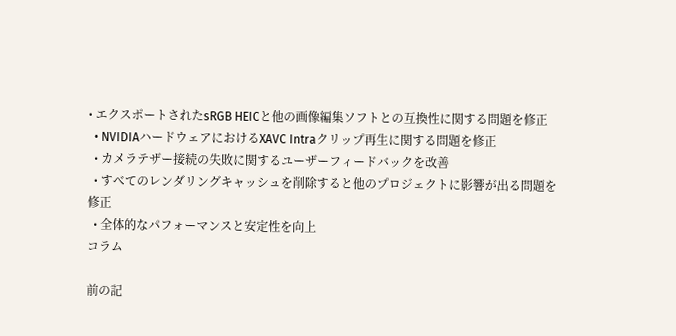• エクスポートされたsRGB HEICと他の画像編集ソフトとの互換性に関する問題を修正
  • NVIDIAハードウェアにおけるXAVC Intraクリップ再生に関する問題を修正
  • カメラテザー接続の失敗に関するユーザーフィードバックを改善
  • すべてのレンダリングキャッシュを削除すると他のプロジェクトに影響が出る問題を修正
  • 全体的なパフォーマンスと安定性を向上
コラム

前の記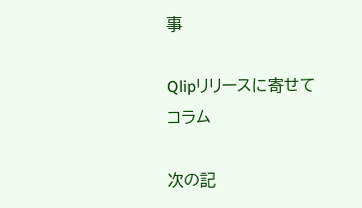事

Qlipリリースに寄せて
コラム

次の記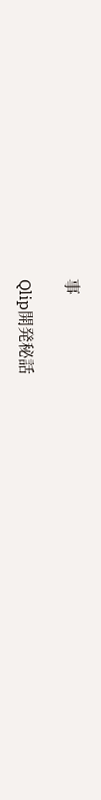事

Qlip開発秘話